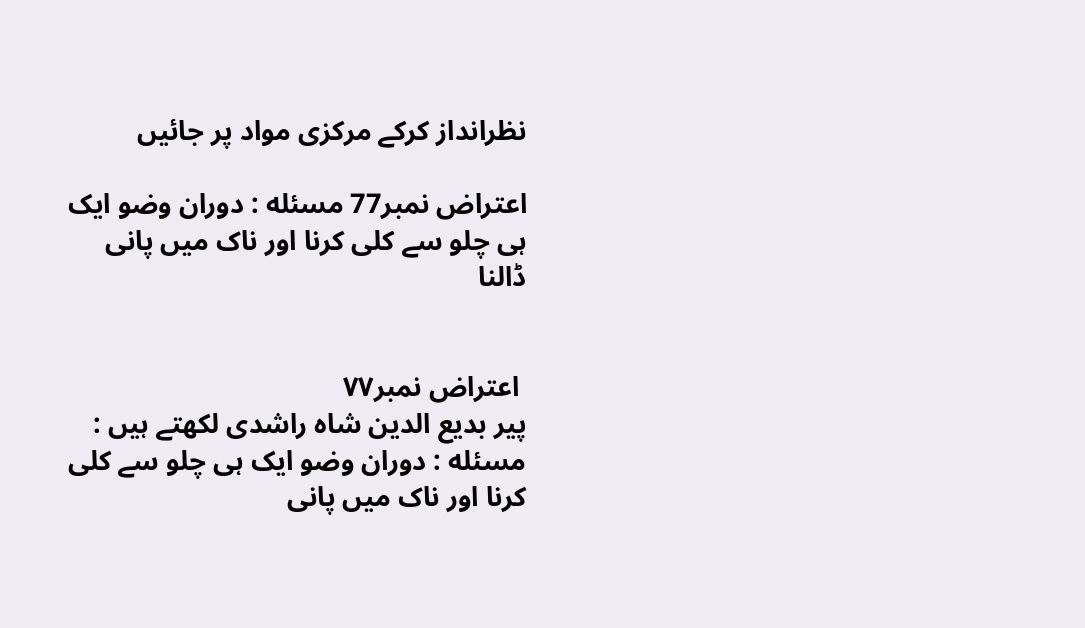نظرانداز کرکے مرکزی مواد پر جائیں

اعتراض نمبر77 مسئله : دوران وضو ایک ہی چلو سے کلی کرنا اور ناک میں پانی ڈالنا


 اعتراض نمبر٧٧
پیر بدیع الدین شاہ راشدی لکھتے ہیں :
مسئله : دوران وضو ایک ہی چلو سے کلی کرنا اور ناک میں پانی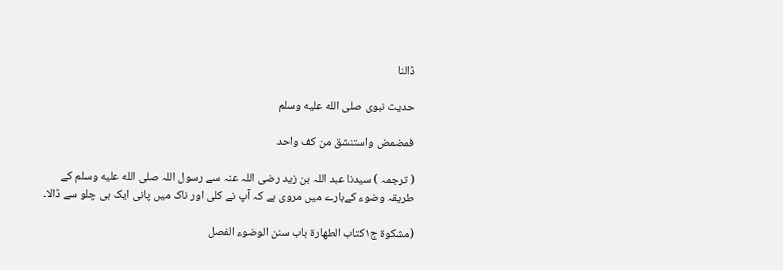ڈالنا

حدیث نبوی صلى الله عليه وسلم

فمضمض واستنشق من کف واحد

( ترجمہ ) سیدنا عبد اللہ بن زید رضی اللہ عنہ سے رسول اللہ صلى الله عليه وسلم کے طریقہ وضوء کےبارے میں مروی ہے کہ آپ نے کلی اور ناک میں پانی ایک ہی چلو سے ڈالا۔

(مشكوة ج١كتاب الطهارة باب سنن الوضوء الفصل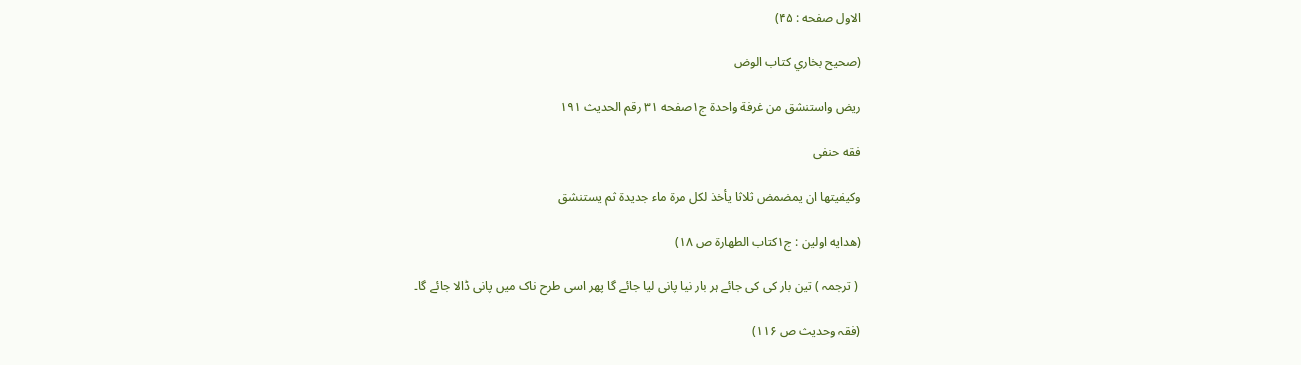الاول صفحه : ۴۵)

(صحيح بخاري كتاب الوض

ريض واستنشق من غرفة واحدة ج١صفحه ٣۱ رقم الحدیث ١٩١

فقه حنفی

وكيفيتها ان يمضمض ثلاثا يأخذ لكل مرة ماء جديدة ثم يستنشق

(هدایه اولین : ج١كتاب الطهارة ص ١٨)

 ( ترجمہ ) تین بار کی کی جائے ہر بار نیا پانی لیا جائے گا پھر اسی طرح ناک میں پانی ڈالا جائے گا۔

(فقہ وحدیث ص ۱۱۶)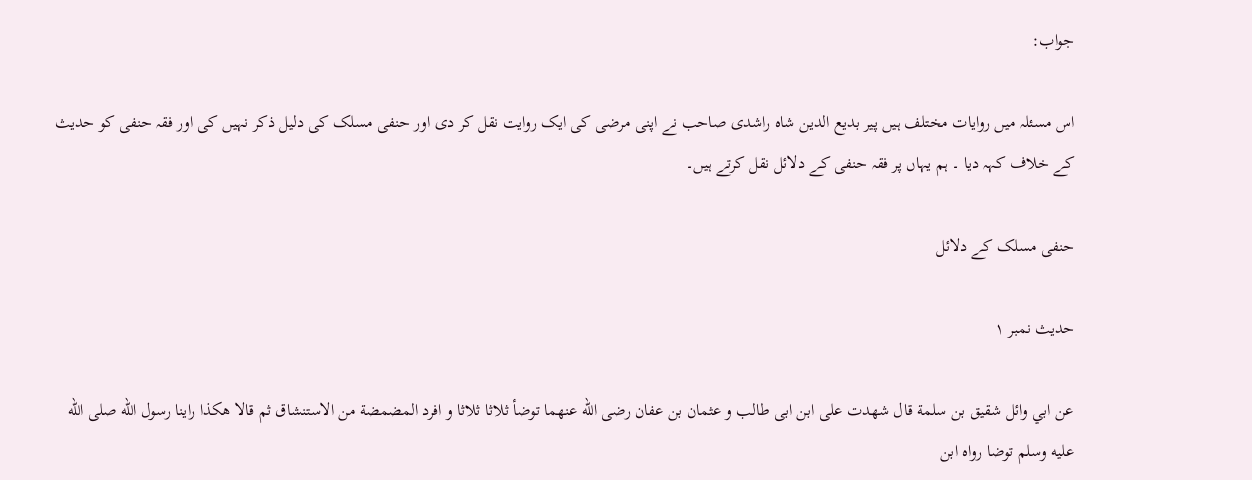جواب:

اس مسئلہ میں روایات مختلف ہیں پیر بدیع الدین شاہ راشدی صاحب نے اپنی مرضی کی ایک روایت نقل کر دی اور حنفی مسلک کی دلیل ذکر نہیں کی اور فقہ حنفی کو حدیث کے خلاف کہہ دیا ۔ ہم یہاں پر فقہ حنفی کے دلائل نقل کرتے ہیں۔

حنفی مسلک کے دلائل

حدیث نمبر ١

عن ابي وائل شقيق بن سلمة قال شهدت علی ابن ابی طالب و عثمان بن عفان رضی الله عنهما توضأ ثلاثا ثلاثا و افرد المضمضة من الاستنشاق ثم قالا هكذا راينا رسول الله صلى الله عليه وسلم توضا رواه ابن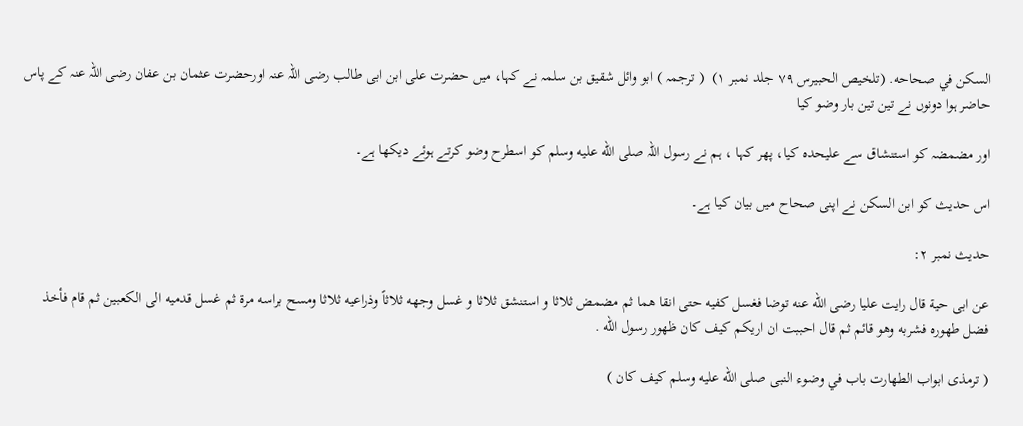السكن في صحاحه. (تلخيص الحبيرس ۷۹ جلد نمبر ١)  ( ترجمہ ) ابو وائل شقیق بن سلمہ نے کہا، میں حضرت علی ابن ابی طالب رضی اللہ عنہ اورحضرت عثمان بن عفان رضی اللہ عنہ کے پاس حاضر ہوا دونوں نے تین تین بار وضو کیا

اور مضمضہ کو استنشاق سے علیحدہ کیا، پھر کہا ، ہم نے رسول اللہ صلى الله عليه وسلم کو اسطرح وضو کرتے ہوئے دیکھا ہے۔

اس حدیث کو ابن السکن نے اپنی صحاح میں بیان کیا ہے۔

حدیث نمبر ۲:

عن ابى حية قال رايت عليا رضی الله عنه توضا فغسل كفيه حتى انقا هما ثم مضمض ثلاثا و استنشق ثلاثا و غسل وجهه ثلاثاً وذراعيه ثلاثا ومسح براسه مرة ثم غسل قدميه الى الكعبين ثم قام فأخذ فضل طهوره فشربه وهو قائم ثم قال احببت ان اريكم كيف كان ظهور رسول الله .

( ترمذی ابواب الطهارت باب في وضوء النبی صلى الله عليه وسلم کیف کان )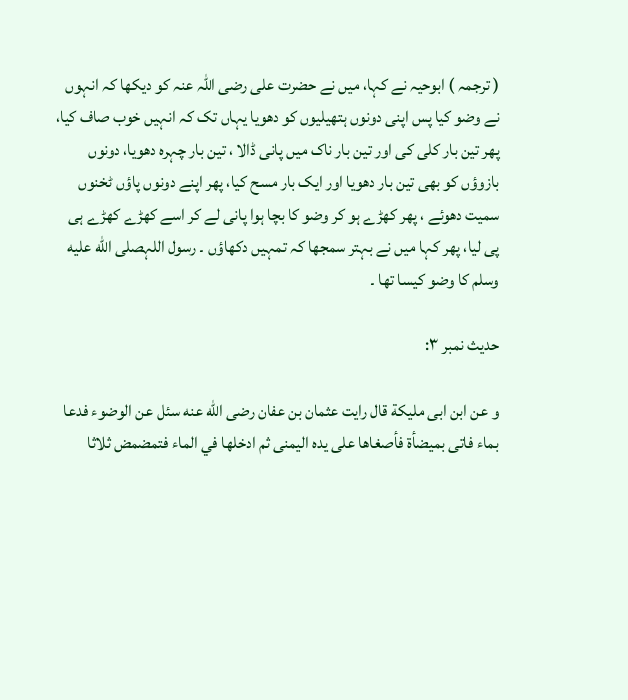( ترجمہ ) ابوحیہ نے کہا، میں نے حضرت علی رضی اللہ عنہ کو دیکھا کہ انہوں نے وضو کیا پس اپنی دونوں ہتھیلیوں کو دھویا یہاں تک کہ انہیں خوب صاف کیا، پھر تین بار کلی کی اور تین بار ناک میں پانی ڈالا ، تین بار چہرہ دھویا، دونوں بازوؤں کو بھی تین بار دھویا اور ایک بار مسح کیا، پھر اپنے دونوں پاؤں ٹخنوں سمیت دھوئے ، پھر کھڑے ہو کر وضو کا بچا ہوا پانی لے کر اسے کھڑے کھڑے ہی پی لیا، پھر کہا میں نے بہتر سمجھا کہ تمہیں دکھاؤں ۔ رسول اللہصلى الله عليه وسلم کا وضو کیسا تھا ۔

حدیث نمبر ۳:

و عن ابن ابی مليكة قال رایت عثمان بن عفان رضی الله عنه سئل عن الوضوء فدعا بماء فاتى بميضأة فأصغاها على يده اليمنى ثم ادخلها في الماء فتمضمض ثلاثا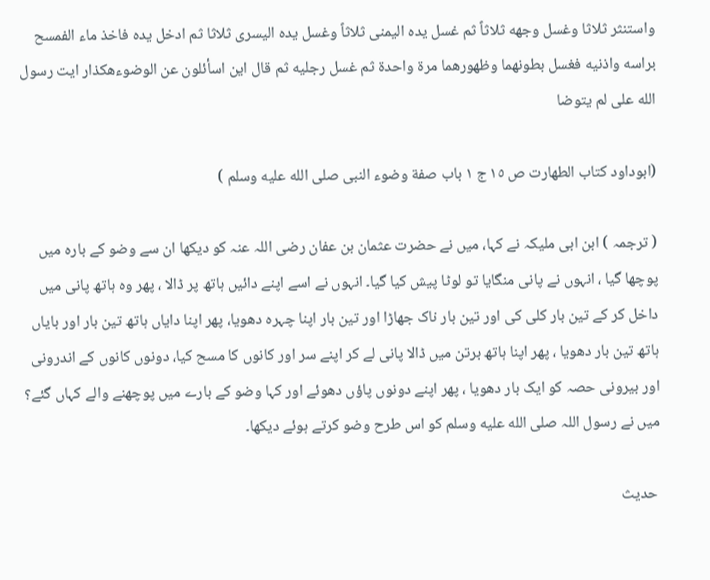واستنثر ثلاثا وغسل وجهه ثلاثاً ثم غسل يده اليمنى ثلاثاً وغسل يده اليسرى ثلاثا ثم ادخل يده فاخذ ماء الفمسح براسه واذنيه فغسل بطونهما وظهورهما مرة واحدة ثم غسل رجليه ثم قال اين اسأئلون عن الوضوءهکذار ایت رسول الله على لم يتوضا

(ابوداود کتاب الطھارت ص ١٥ ج ١ باب صفة وضوء النبی صلى الله عليه وسلم )

( ترجمہ ) ابن ابی ملیکہ نے کہا، میں نے حضرت عثمان بن عفان رضی اللہ عنہ کو دیکھا ان سے وضو کے بارہ میں پوچھا گیا ، انہوں نے پانی منگایا تو لوٹا پیش کیا گیا۔ انہوں نے اسے اپنے دائیں ہاتھ پر ڈالا ، پھر وہ ہاتھ پانی میں داخل کر کے تین بار کلی کی اور تین بار ناک جھاڑا اور تین بار اپنا چہرہ دھویا، پھر اپنا دایاں ہاتھ تین بار اور بایاں ہاتھ تین بار دھویا ، پھر اپنا ہاتھ برتن میں ڈالا پانی لے کر اپنے سر اور کانوں کا مسح کیا، دونوں کانوں کے اندرونی اور بیرونی حصہ کو ایک بار دھویا ، پھر اپنے دونوں پاؤں دھوئے اور کہا وضو کے بارے میں پوچھنے والے کہاں گئے؟ میں نے رسول اللہ صلى الله عليه وسلم کو اس طرح وضو کرتے ہوئے دیکھا۔

 حدیث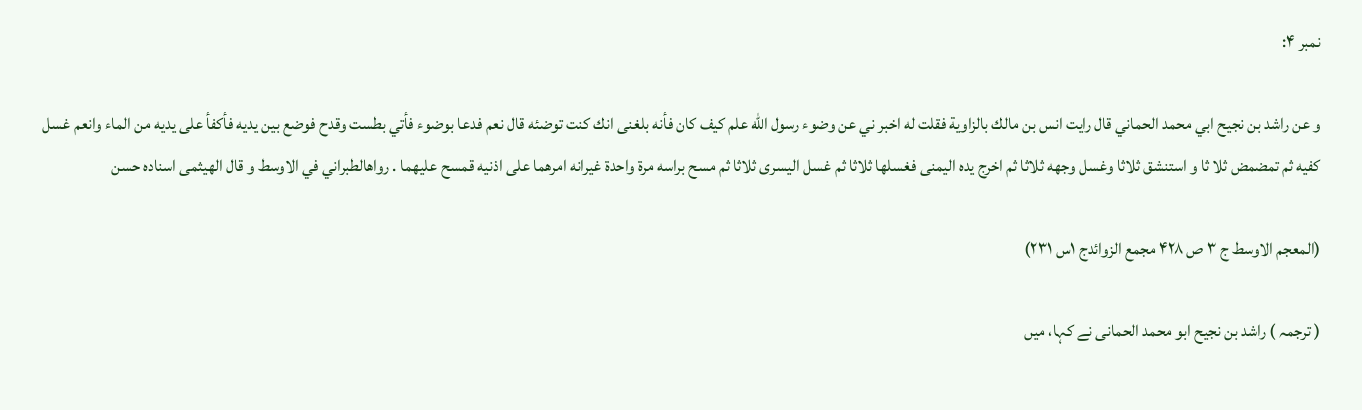نمبر ۴:

و عن راشد بن نجيح ابي محمد الحماني قال رايت انس بن مالك بالزاوية فقلت له اخبر ني عن وضوء رسول الله علم كيف كان فأنه بلغنى انك كنت توضئه قال نعم فدعا بوضوء فأتي بطست وقدح فوضع بين يديه فأكفأ على يديه من الماء وانعم غسل كفيه ثم تمضمض ثلا ثا و استنشق ثلاثا وغسل وجهه ثلاثا ثم اخرج يده اليمنى فغسلها ثلاثا ثم غسل اليسرى ثلاثا ثم مسح براسه مرة واحدة غيرانه امرهما على اذنيه قمسح عليهما . رواهالطبراني في الاوسط و قال الهیثمی اسناده حسن

(المعجم الاوسط ج ۳ ص ۴۲۸ مجمع الزوائدج ١س ۲۳۱)

( ترجمہ ) راشد بن نجیح ابو محمد الحمانی نے کہا، میں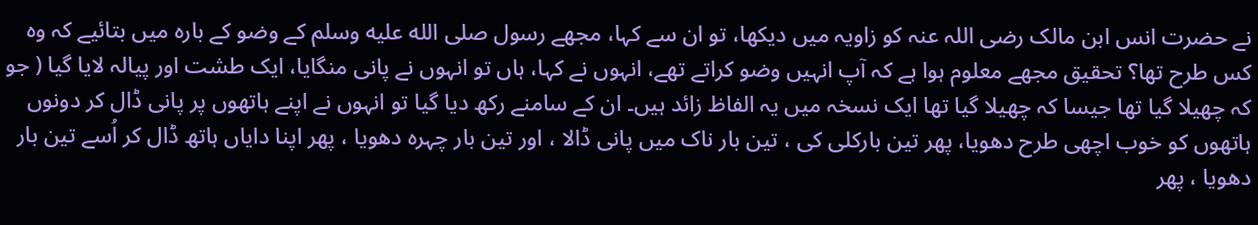نے حضرت انس ابن مالک رضی اللہ عنہ کو زاویہ میں دیکھا، تو ان سے کہا، مجھے رسول صلى الله عليه وسلم کے وضو کے بارہ میں بتائیے کہ وہ کس طرح تھا؟ تحقیق مجھے معلوم ہوا ہے کہ آپ انہیں وضو کراتے تھے، انہوں نے کہا، ہاں تو انہوں نے پانی منگایا، ایک طشت اور پیالہ لایا گیا ( جو کہ چھیلا گیا تھا جیسا کہ چھیلا گیا تھا ایک نسخہ میں یہ الفاظ زائد ہیں۔ ان کے سامنے رکھ دیا گیا تو انہوں نے اپنے ہاتھوں پر پانی ڈال کر دونوں ہاتھوں کو خوب اچھی طرح دھویا، پھر تین بارکلی کی ، تین بار ناک میں پانی ڈالا ، اور تین بار چہرہ دھویا ، پھر اپنا دایاں ہاتھ ڈال کر اُسے تین بار دھویا ، پھر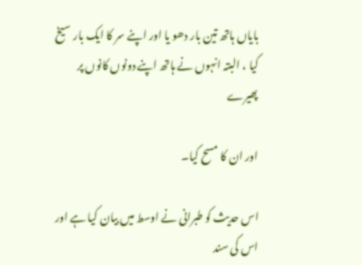بایاں ہاتھ تین بار دھو یا اور اپنے سر کا ایک بار سیخ کیا ، البتہ انہوں نے ہاتھ اپنے دونوں کانوں پر پھیرے

اور ان کا مسح کیا۔

اس حدیث کو طبرانی نے اوسط میں بیان کیا ہے اور اس کی سند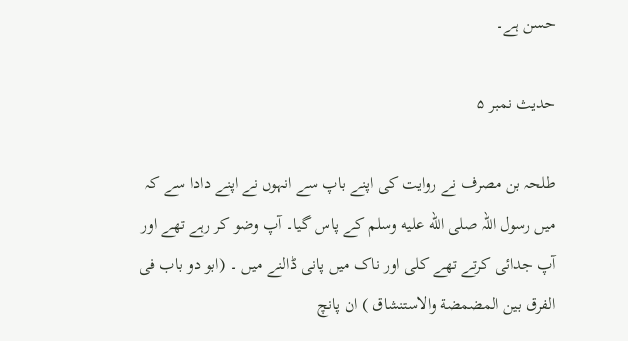حسن ہے۔

حدیث نمبر ۵

طلحہ بن مصرف نے روایت کی اپنے باپ سے انہوں نے اپنے دادا سے کہ میں رسول اللہ صلى الله عليه وسلم کے پاس گیا۔ آپ وضو کر رہے تھے اور آپ جدائی کرتے تھے کلی اور ناک میں پانی ڈالنے میں ۔ (ابو دو باب فی الفرق بین المضمضة والاستنشاق ) ان پانچ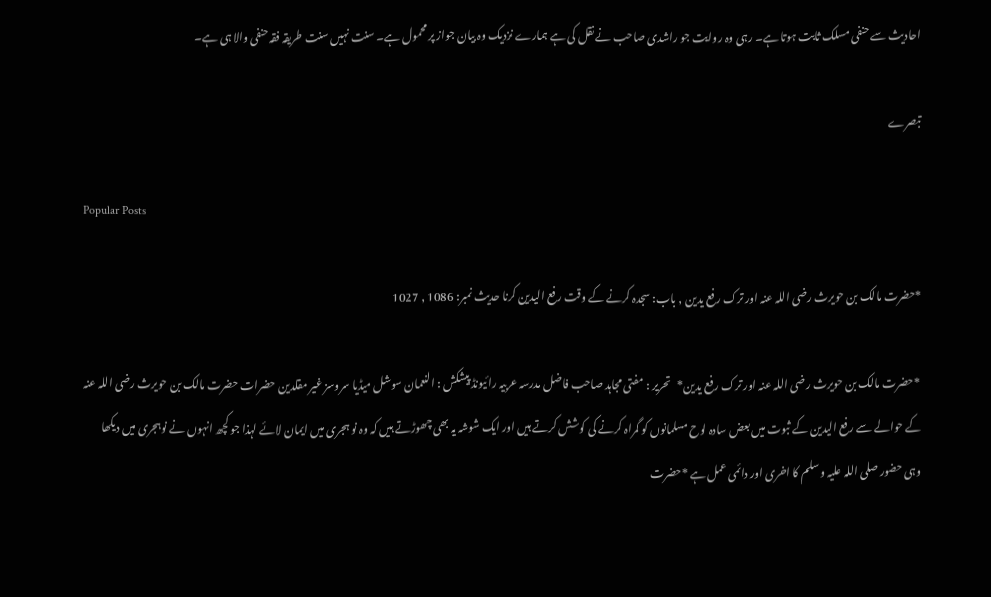احادیث سے حنفی مسلک ثابت ہوتا ہے۔ رہی وہ روایت جو راشدی صاحب نے نقل کی ہے ہمارے نزدیک وہ بیان جواز پر محمول ہے۔ سنت نہیں سنت طریقہ فقہ حنفی والا ہی ہے۔

تبصرے

Popular Posts

*حضرت مالک بن حویرث رضی اللہ عنہ اور ترک رفع یدین , باب: سجدہ کرنے کے وقت رفع الیدین کرنا حدیث نمبر: 1086 , 1027

 *حضرت مالک بن حویرث رضی اللہ عنہ اور ترک رفع یدین*   تحریر : مفتی مجاہد صاحب فاضل مدرسہ عربیہ رائیونڈ پیشکش : النعمان سوشل میڈیا سروسز غیر مقلدین حضرات حضرت مالک بن حویرث رضی اللہ عنہ کے حوالے سے رفع الیدین کے ثبوت میں بعض سادہ لوح مسلمانوں کو گمراہ کرنے کی کوشش کرتے ہیں اور ایک شوشہ یہ بھی چھوڑتے ہیں کہ وہ نو ہجری میں ایمان لائے لہذا جو کچھ انہوں نے نوہجری میں دیکھا وہی حضور صلی اللہ علیہ وسلم کا اخری اور دائمی عمل ہے *حضرت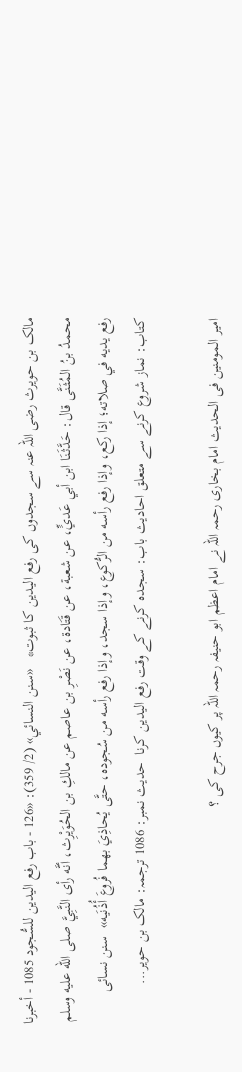مالک بن حویرث رضی اللہ عنہ سے سجدوں کی رفع الیدین کا ثبوت*   «سنن النسائي» (2/ 359): «126 - باب رفع اليدين للسُّجود 1085 - أخبرنا محمدُ بنُ المُثَنَّى قال: حَدَّثَنَا ابن أبي عَديٍّ، عن شعبة، عن ‌قَتَادة، ‌عن ‌نَصْرِ بن عاصم عن مالكِ بن الحُوَيْرِث، أنَّه رأى النَّبِيَّ صلى الله عليه وسلم رفع يديه في صلاته؛ إذا ركع، وإذا رفع رأسه من الرُّكوع، وإذا سجد، وإذا رفع رأسه من سُجوده، حتَّى يُحاذِيَ بهما فُروعَ أُذُنَيه»  سنن نسائی کتاب: نماز شروع کرنے سے متعلق احادیث باب: سجدہ کرنے کے وقت رفع الیدین کرنا  حدیث نمبر: 1086 ترجمہ: مالک بن حویر...

امیر المومنین فی الحدیث امام بخاری رحمہ اللہ نے امام اعظم ابو حنیفہ رحمہ اللہ پر کیوں جرح کی ؟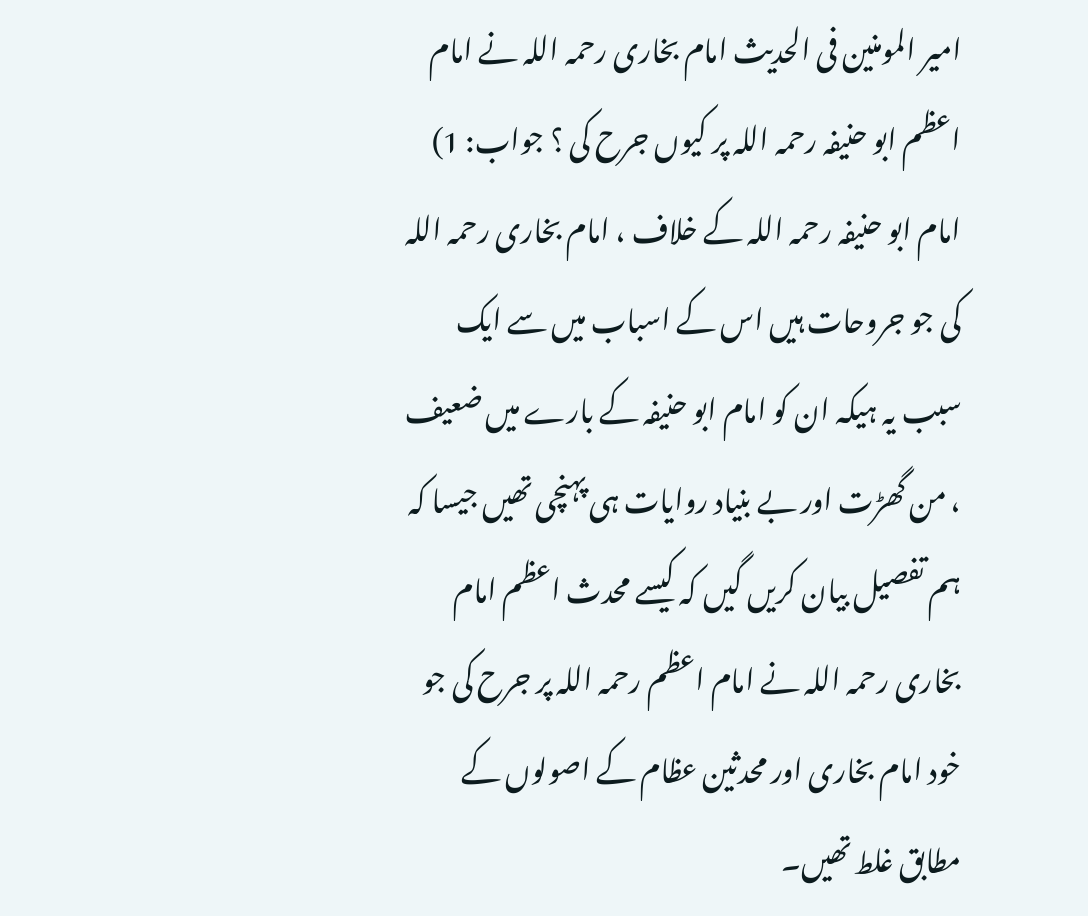امیر المومنین فی الحدیث امام بخاری رحمہ اللہ نے امام اعظم ابو حنیفہ رحمہ اللہ پر کیوں جرح کی ؟ جواب: 1) امام ابو حنیفہ رحمہ اللہ کے خلاف ، امام بخاری رحمہ اللہ کی جو جروحات ہیں اس کے اسباب میں سے ایک سبب یہ ہیکہ ان کو امام ابو حنیفہ کے بارے میں ضعیف ، من گھڑت اور بے بنیاد روایات ہی پہنچی تھیں جیسا کہ ہم تفصیل بیان کریں گیں کہ کیسے محدث اعظم امام بخاری رحمہ اللہ نے امام اعظم رحمہ اللہ پر جرح کی جو خود امام بخاری اور محدثین عظام کے اصولوں کے مطابق غلط تھیں۔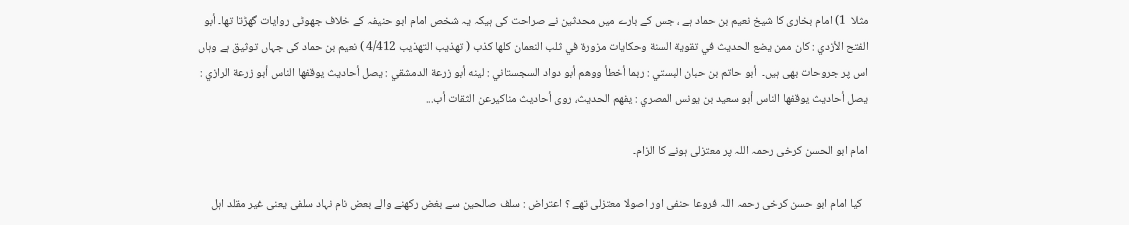مثلا  1) امام بخاری کا شیخ نعیم بن حماد ہے ، جس کے بارے میں محدثین نے صراحت کی ہیکہ یہ شخص امام ابو حنیفہ کے خلاف جھوٹی روایات گھڑتا تھا۔ أبو الفتح الأزدي : كان ممن يضع الحديث في تقوية السنة وحكايات مزورة في ثلب النعمان كلها كذب ( تھذیب التھذیب 4/412 ) نعیم بن حماد کی جہاں توثیق ہے وہاں اس پر جروحات بھی ہیں۔  أبو حاتم بن حبان البستي : ربما أخطأ ووهم أبو دواد السجستاني : لينه أبو زرعة الدمشقي : يصل أحاديث يوقفها الناس أبو زرعة الرازي : يصل أحاديث يوقفها الناس أبو سعيد بن يونس المصري : يفهم الحديث، روى أحاديث مناكيرعن الثقات أب...

امام ابو الحسن کرخی رحمہ اللہ پر معتزلی ہونے کا الزام۔

  کیا امام ابو حسن کرخی رحمہ اللہ فروعا حنفی اور اصولا معتزلی تھے ؟ اعتراض : سلف صالحین سے بغض رکھنے والے بعض نام نہاد سلفی یعنی غیر مقلد اہل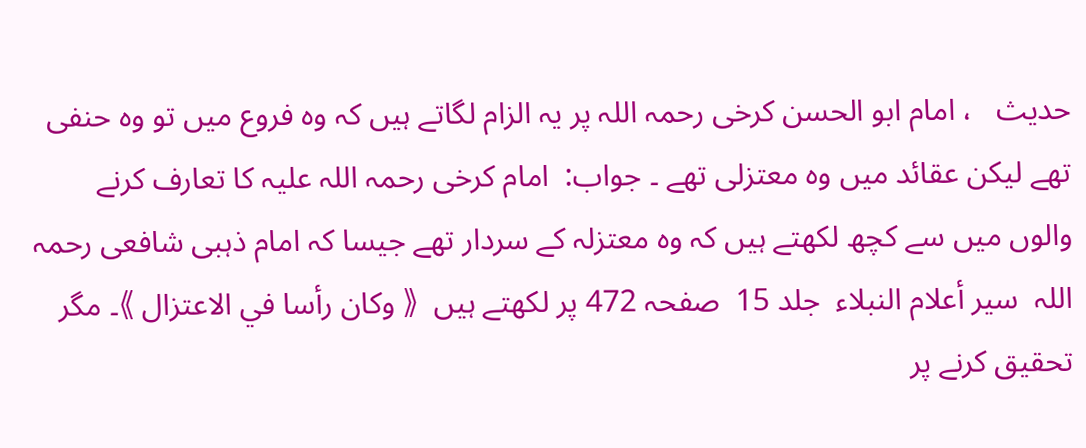حدیث   ، امام ابو الحسن کرخی رحمہ اللہ پر یہ الزام لگاتے ہیں کہ وہ فروع میں تو وہ حنفی تھے لیکن عقائد میں وہ معتزلی تھے ۔ جواب:  امام کرخی رحمہ اللہ علیہ کا تعارف کرنے والوں میں سے کچھ لکھتے ہیں کہ وہ معتزلہ کے سردار تھے جیسا کہ امام ذہبی شافعی رحمہ اللہ  سير أعلام النبلاء  جلد 15  صفحہ 472 پر لکھتے ہیں  《 وكان رأسا في الاعتزال 》۔ مگر تحقیق کرنے پر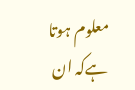معلوم ہوتا ہےکہ ان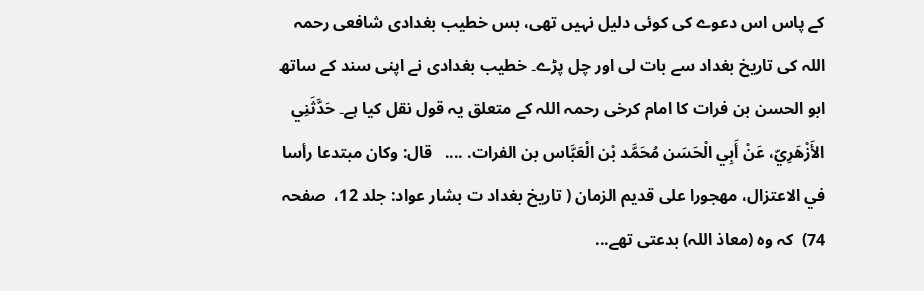کے پاس اس دعوے کی کوئی دلیل نہیں تھی، بس خطیب بغدادی شافعی رحمہ اللہ کی تاریخ بغداد سے بات لی اور چل پڑے۔ خطیب بغدادی نے اپنی سند کے ساتھ ابو الحسن بن فرات کا امام کرخی رحمہ اللہ کے متعلق یہ قول نقل کیا ہے۔ حَدَّثَنِي الأَزْهَرِيّ، عَنْ أَبِي الْحَسَن مُحَمَّد بْن الْعَبَّاس بن الفرات. ....   قال: وكان مبتدعا رأسا في الاعتزال، مهجورا على قديم الزمان ( تاريخ بغداد ت بشار عواد: جلد 12،  صفحہ 74)  کہ وہ (معاذ اللہ) بدعتی تھے...